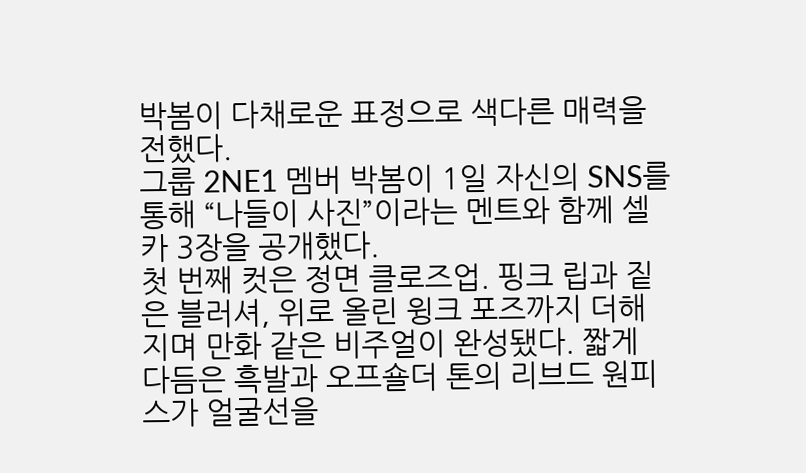박봄이 다채로운 표정으로 색다른 매력을 전했다.
그룹 2NE1 멤버 박봄이 1일 자신의 SNS를 통해 “나들이 사진”이라는 멘트와 함께 셀카 3장을 공개했다.
첫 번째 컷은 정면 클로즈업. 핑크 립과 짙은 블러셔, 위로 올린 윙크 포즈까지 더해지며 만화 같은 비주얼이 완성됐다. 짧게 다듬은 흑발과 오프숄더 톤의 리브드 원피스가 얼굴선을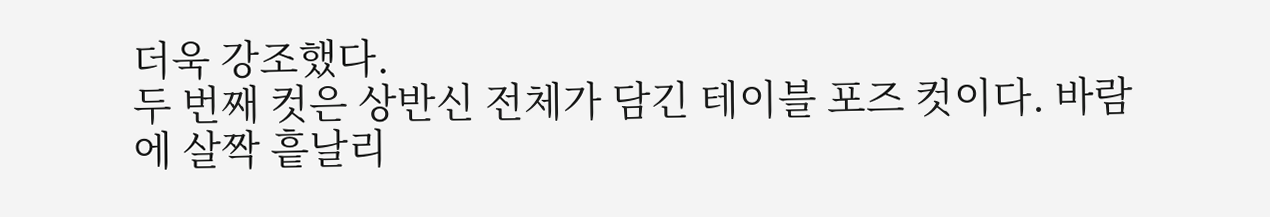더욱 강조했다.
두 번째 컷은 상반신 전체가 담긴 테이블 포즈 컷이다. 바람에 살짝 흩날리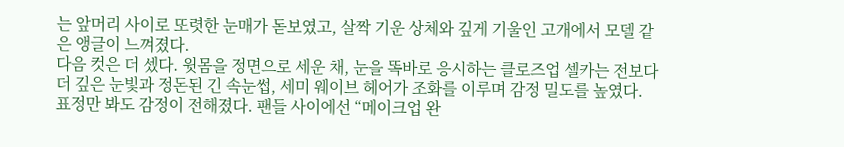는 앞머리 사이로 또렷한 눈매가 돋보였고, 살짝 기운 상체와 깊게 기울인 고개에서 모델 같은 앵글이 느껴졌다.
다음 컷은 더 셌다. 윗몸을 정면으로 세운 채, 눈을 똑바로 응시하는 클로즈업 셀카는 전보다 더 깊은 눈빛과 정돈된 긴 속눈썹, 세미 웨이브 헤어가 조화를 이루며 감정 밀도를 높였다.
표정만 봐도 감정이 전해졌다. 팬들 사이에선 “메이크업 완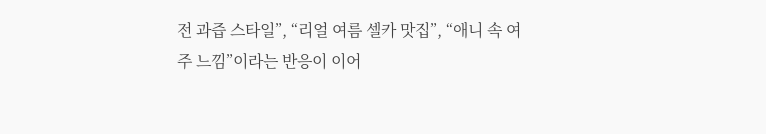전 과즙 스타일”, “리얼 여름 셀카 맛집”, “애니 속 여주 느낌”이라는 반응이 이어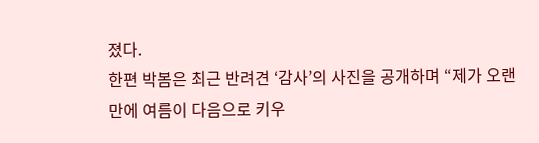졌다.
한편 박봄은 최근 반려견 ‘감사’의 사진을 공개하며 “제가 오랜만에 여름이 다음으로 키우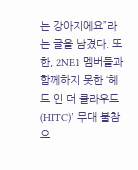는 강아지에요”라는 글을 남겼다. 또한, 2NE1 멤버들과 함께하지 못한 ‘헤드 인 더 클라우드(HITC)’ 무대 불참으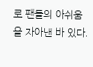로 팬들의 아쉬움을 자아낸 바 있다.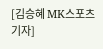[김승혜 MK스포츠 기자]